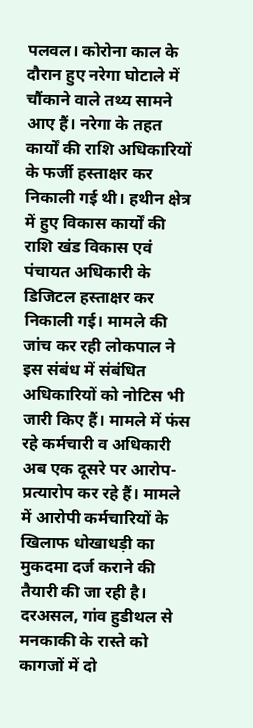पलवल। कोरोना काल के दौरान हुए नरेगा घोटाले में चौंकाने वाले तथ्य सामने आए हैं। नरेगा के तहत कार्यों की राशि अधिकारियों के फर्जी हस्ताक्षर कर निकाली गई थी। हथीन क्षेत्र में हुए विकास कार्यों की राशि खंड विकास एवं पंचायत अधिकारी के डिजिटल हस्ताक्षर कर निकाली गई। मामले की जांच कर रही लोकपाल ने इस संबंध में संबंधित अधिकारियों को नोटिस भी जारी किए हैं। मामले में फंस रहे कर्मचारी व अधिकारी अब एक दूसरे पर आरोप-प्रत्यारोप कर रहे हैं। मामले में आरोपी कर्मचारियों के खिलाफ धोखाधड़ी का मुकदमा दर्ज कराने की तैयारी की जा रही है।
दरअसल, गांव हुडीथल से मनकाकी के रास्ते को कागजों में दो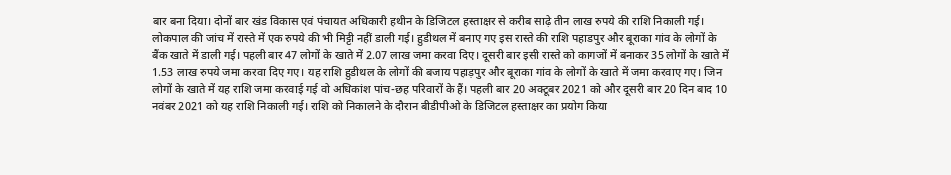बार बना दिया। दोनों बार खंड विकास एवं पंचायत अधिकारी हथीन के डिजिटल हस्ताक्षर से करीब साढ़े तीन लाख रुपये की राशि निकाली गई। लोकपाल की जांच में रास्ते में एक रुपये की भी मिट्टी नहीं डाली गई। हुडीथल में बनाए गए इस रास्ते की राशि पहाडपुर और बूराका गांव के लोगों के बैंक खाते में डाली गई। पहली बार 47 लोगों के खाते में 2.07 लाख जमा करवा दिए। दूसरी बार इसी रास्ते को कागजों में बनाकर 35 लोगों के खाते में 1.53 लाख रुपये जमा करवा दिए गए। यह राशि हुडीथल के लोगों की बजाय पहाड़पुर और बूराका गांव के लोगों के खाते में जमा करवाए गए। जिन लोगों के खाते में यह राशि जमा करवाई गई वो अधिकांश पांच-छह परिवारों के हैं। पहली बार 20 अक्टूबर 2021 को और दूसरी बार 20 दिन बाद 10 नवंबर 2021 को यह राशि निकाली गई। राशि को निकालने के दौरान बीडीपीओ के डिजिटल हस्ताक्षर का प्रयोग किया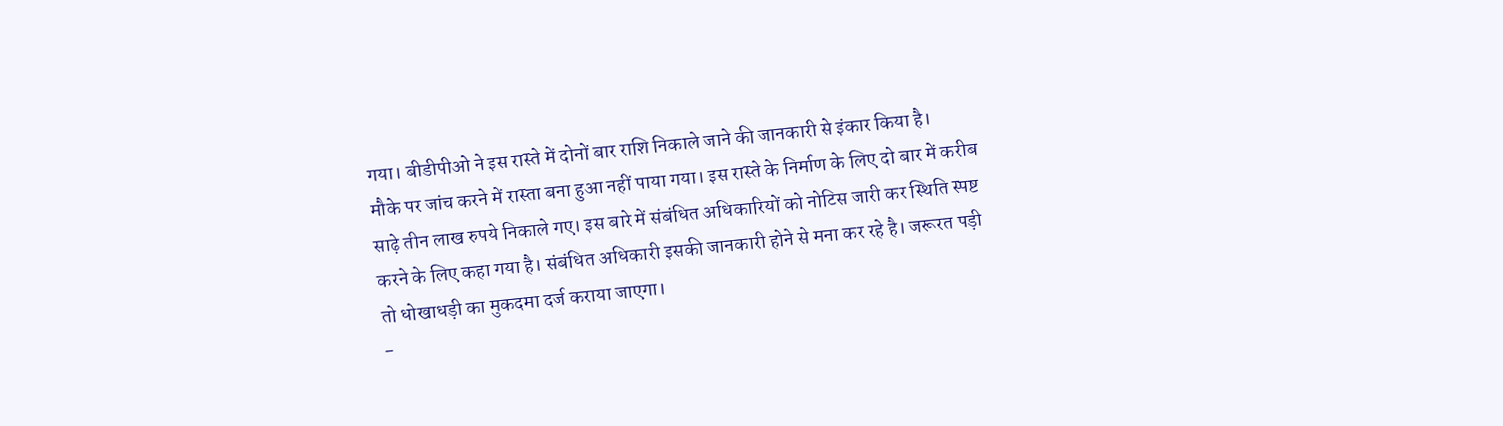गया। बीडीपीओ ने इस रास्ते में दोनों बार राशि निकाले जाने की जानकारी से इंकार किया है।
मौके पर जांच करने में रास्ता बना हुआ नहीं पाया गया। इस रास्ते के निर्माण के लिए दो बार में करीब साढ़े तीन लाख रुपये निकाले गए। इस बारे में संबंधित अधिकारियों को नोटिस जारी कर स्थिति स्पष्ट करने के लिए कहा गया है। संबंधित अधिकारी इसकी जानकारी होने से मना कर रहे है। जरूरत पड़ी तो धोखाधड़ी का मुकदमा दर्ज कराया जाएगा।
-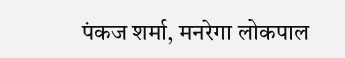पंकज शर्मा, मनरेगा लोकपाल